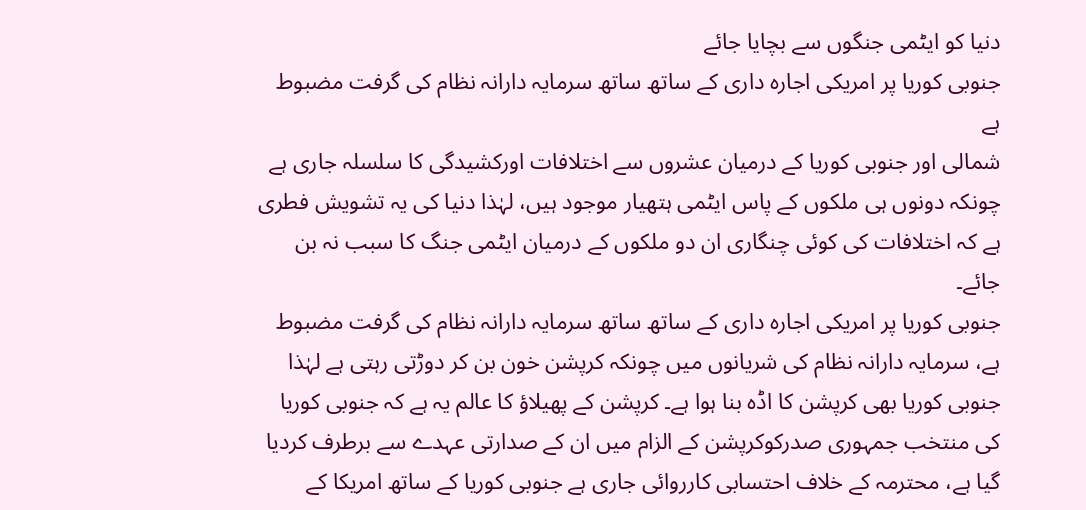دنیا کو ایٹمی جنگوں سے بچایا جائے
جنوبی کوریا پر امریکی اجارہ داری کے ساتھ ساتھ سرمایہ دارانہ نظام کی گرفت مضبوط ہے
شمالی اور جنوبی کوریا کے درمیان عشروں سے اختلافات اورکشیدگی کا سلسلہ جاری ہے چونکہ دونوں ہی ملکوں کے پاس ایٹمی ہتھیار موجود ہیں، لہٰذا دنیا کی یہ تشویش فطری ہے کہ اختلافات کی کوئی چنگاری ان دو ملکوں کے درمیان ایٹمی جنگ کا سبب نہ بن جائے۔
جنوبی کوریا پر امریکی اجارہ داری کے ساتھ ساتھ سرمایہ دارانہ نظام کی گرفت مضبوط ہے، سرمایہ دارانہ نظام کی شریانوں میں چونکہ کرپشن خون بن کر دوڑتی رہتی ہے لہٰذا جنوبی کوریا بھی کرپشن کا اڈہ بنا ہوا ہے۔ کرپشن کے پھیلاؤ کا عالم یہ ہے کہ جنوبی کوریا کی منتخب جمہوری صدرکوکرپشن کے الزام میں ان کے صدارتی عہدے سے برطرف کردیا گیا ہے، محترمہ کے خلاف احتسابی کارروائی جاری ہے جنوبی کوریا کے ساتھ امریکا کے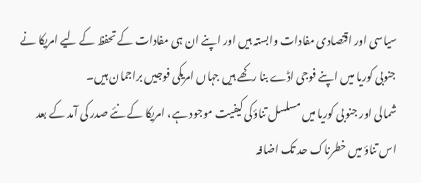سیاسی اور اقتصادی مفادات وابستہ ہیں اور اپنے ان ہی مفادات کے تحفظ کے لیے امریکا نے جنوبی کوریا میں اپنے فوجی اڈے بنا رکھے ہیں جہاں امریکی فوجیں براجمان ہیں۔
شمالی اور جنوبی کوریا میں مسلسل تناؤکی کیفیت موجود ہے، امریکا کے نئے صدر کی آمد کے بعد اس تناؤ میں خطرناک حد تک اضافہ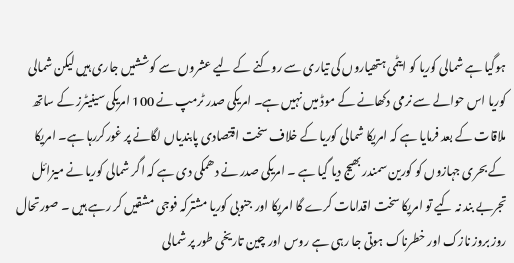ہوگیا ہے شمالی کوریا کو ایٹمی ہتھیاروں کی تیاری سے روکنے کے لیے عشروں سے کوششیں جاری ہیں لیکن شمالی کوریا اس حوالے سے نرمی دکھانے کے موڈ میں نہیں ہے۔ امریکی صدر ٹرمپ نے 100 امریکی سینیٹرز کے ساتھ ملاقات کے بعد فرمایا ہے کہ امریکا شمالی کوریا کے خلاف سخت اقتصادی پابندیاں لگانے پر غورکررہا ہے۔ امریکا کے بحری جہازوں کو کورین سمندر بھیج دیا گیا ہے ۔ امریکی صدر نے دھمکی دی ہے کہ اگر شمالی کوریا نے میزائل تجربے بند نہ کیے تو امریکا سخت اقدامات کرے گا امریکا اور جنوبی کوریا مشترکہ فوجی مشقیں کر رہے ہیں ۔ صورتحال روز بروز نازک اور خطرناک ہوتی جا رہی ہے روس اور چین تاریخی طور پر شمالی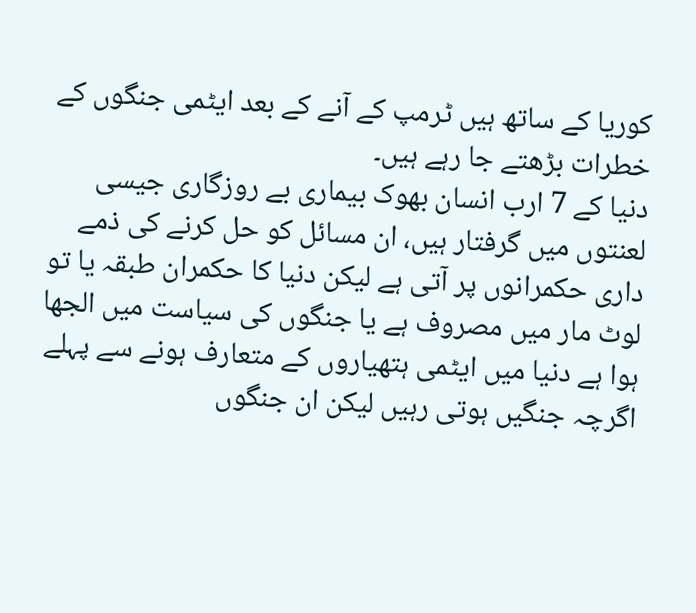کوریا کے ساتھ ہیں ٹرمپ کے آنے کے بعد ایٹمی جنگوں کے خطرات بڑھتے جا رہے ہیں۔
دنیا کے 7 ارب انسان بھوک بیماری بے روزگاری جیسی لعنتوں میں گرفتار ہیں، ان مسائل کو حل کرنے کی ذمے داری حکمرانوں پر آتی ہے لیکن دنیا کا حکمران طبقہ یا تو لوٹ مار میں مصروف ہے یا جنگوں کی سیاست میں الجھا ہوا ہے دنیا میں ایٹمی ہتھیاروں کے متعارف ہونے سے پہلے اگرچہ جنگیں ہوتی رہیں لیکن ان جنگوں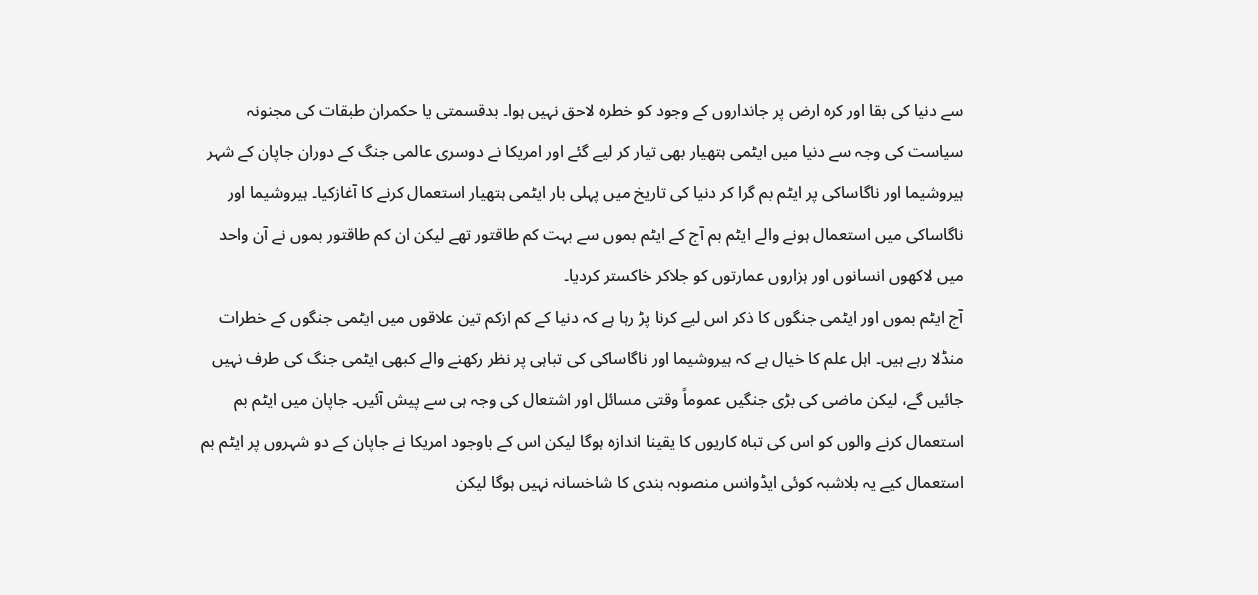سے دنیا کی بقا اور کرہ ارض پر جانداروں کے وجود کو خطرہ لاحق نہیں ہوا۔ بدقسمتی یا حکمران طبقات کی مجنونہ سیاست کی وجہ سے دنیا میں ایٹمی ہتھیار بھی تیار کر لیے گئے اور امریکا نے دوسری عالمی جنگ کے دوران جاپان کے شہر ہیروشیما اور ناگاساکی پر ایٹم بم گرا کر دنیا کی تاریخ میں پہلی بار ایٹمی ہتھیار استعمال کرنے کا آغازکیا۔ ہیروشیما اور ناگاساکی میں استعمال ہونے والے ایٹم بم آج کے ایٹم بموں سے بہت کم طاقتور تھے لیکن ان کم طاقتور بموں نے آن واحد میں لاکھوں انسانوں اور ہزاروں عمارتوں کو جلاکر خاکستر کردیا۔
آج ایٹم بموں اور ایٹمی جنگوں کا ذکر اس لیے کرنا پڑ رہا ہے کہ دنیا کے کم ازکم تین علاقوں میں ایٹمی جنگوں کے خطرات منڈلا رہے ہیں۔ اہل علم کا خیال ہے کہ ہیروشیما اور ناگاساکی کی تباہی پر نظر رکھنے والے کبھی ایٹمی جنگ کی طرف نہیں جائیں گے، لیکن ماضی کی بڑی جنگیں عموماً وقتی مسائل اور اشتعال کی وجہ ہی سے پیش آئیں۔ جاپان میں ایٹم بم استعمال کرنے والوں کو اس کی تباہ کاریوں کا یقینا اندازہ ہوگا لیکن اس کے باوجود امریکا نے جاپان کے دو شہروں پر ایٹم بم استعمال کیے یہ بلاشبہ کوئی ایڈوانس منصوبہ بندی کا شاخسانہ نہیں ہوگا لیکن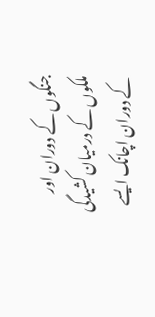جنگوں کے دوران اور ملکوں کے درمیان کشیدگی کے دوران اچانک ایسے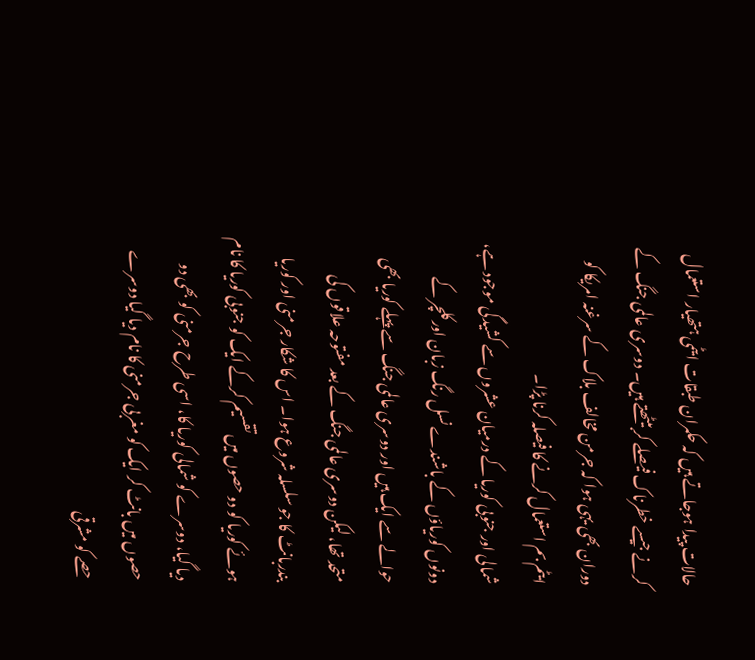حالات پیدا ہوجاتے ہیں کہ حکمران طبقات ایٹمی ہتھیار استعمال کرنے جیسے خطرناک فیصلے کر بیٹھتے ہیں۔ دوسری عالمی جنگ کے دوران بھی یہی ہوا کہ جرمن مخالف بلاک کے سرغنہ امریکا کو ایٹم بم استعمال کرنے کا فیصلہ کرنا پڑا۔
شمالی اور جنوبی کوریا کے درمیان عشروں سے کشیدگی موجود ہے، دونوں کوریاؤں کے باشندے نسل رنگ زبان اورکلچر کے حوالے سے ایک ہیں اور دوسری عالمی جنگ سے پہلے کوریا بھی متحد تھا، لیکن دوسری عالمی جنگ کے بعد مفتوحہ علاقوں کی بندربانٹ کا جو سلسلہ شروع ہوا۔ اس کا شکار جرمنی اور کوریا ہوئے کوریا کو دو حصوں میں تقسیم کرکے ایک کو جنوبی کوریا کا نام دیا گیا، دوسرے کو شمالی کوریا کا، اسی طرح جرمنی کو بھی دو حصوں میں بانٹ کر ایک کو مغربی جرمنی کا نام دیا گیا دوسرے حصے کو مشرقی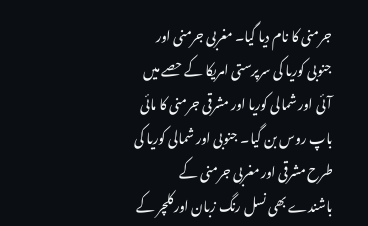جرمنی کا نام دیا گیا۔ مغربی جرمنی اور جنوبی کوریا کی سرپرستی امریکا کے حصے میں آئی اور شمالی کوریا اور مشرقی جرمنی کا مائی باپ روس بن گیا۔ جنوبی اور شمالی کوریا کی طرح مشرقی اور مغربی جرمنی کے باشندے بھی نسل رنگ زبان اورکلچر کے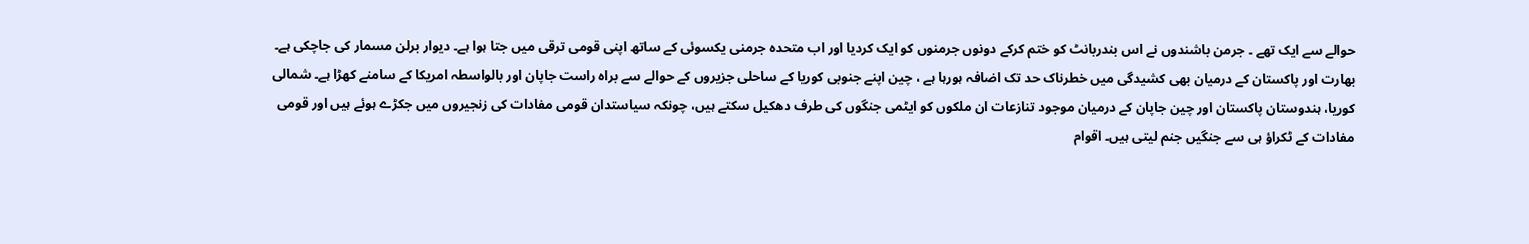حوالے سے ایک تھے ۔ جرمن باشندوں نے اس بندربانٹ کو ختم کرکے دونوں جرمنوں کو ایک کردیا اور اب متحدہ جرمنی یکسوئی کے ساتھ اپنی قومی ترقی میں جتا ہوا ہے۔ دیوار برلن مسمار کی جاچکی ہے۔
بھارت اور پاکستان کے درمیان بھی کشیدگی میں خطرناک حد تک اضافہ ہورہا ہے ، چین اپنے جنوبی کوریا کے ساحلی جزیروں کے حوالے سے براہ راست جاپان اور بالواسطہ امریکا کے سامنے کھڑا ہے۔ شمالی کوریا، ہندوستان پاکستان اور چین جاپان کے درمیان موجود تنازعات ان ملکوں کو ایٹمی جنگوں کی طرف دھکیل سکتے ہیں، چونکہ سیاستدان قومی مفادات کی زنجیروں میں جکڑے ہوئے ہیں اور قومی مفادات کے ٹکراؤ ہی سے جنگیں جنم لیتی ہیں۔ اقوام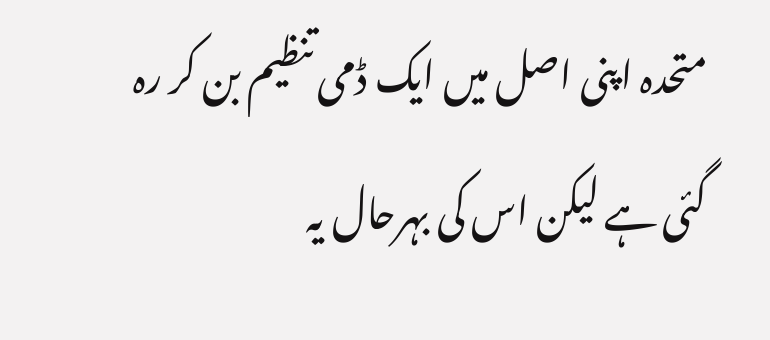متحدہ اپنی اصل میں ایک ڈمی تنظیم بن کر رہ گئی ہے لیکن اس کی بہرحال یہ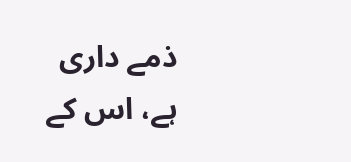ذمے داری ہے، اس کے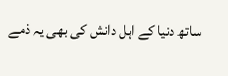ساتھ دنیا کے اہل دانش کی بھی یہ ذمے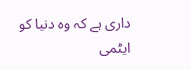داری ہے کہ وہ دنیا کو ایٹمی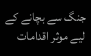جنگ سے بچانے کے لیے موثر اقدامات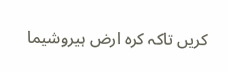کریں تاکہ کرہ ارض ہیروشیما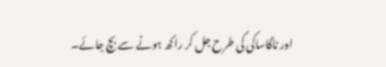اور ناگاساکی کی طرح جل کر راکھ ہونے سے بچ جائے۔